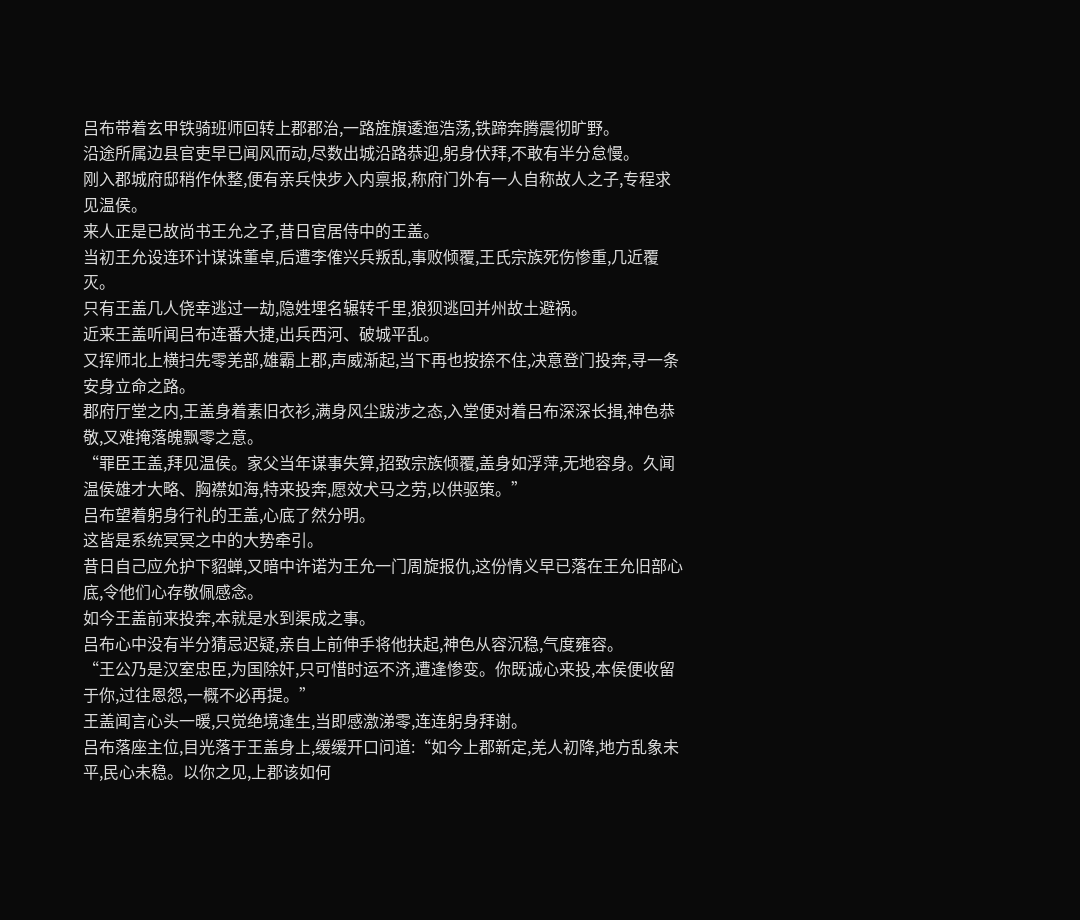吕布带着玄甲铁骑班师回转上郡郡治,一路旌旗逶迤浩荡,铁蹄奔腾震彻旷野。
沿途所属边县官吏早已闻风而动,尽数出城沿路恭迎,躬身伏拜,不敢有半分怠慢。
刚入郡城府邸稍作休整,便有亲兵快步入内禀报,称府门外有一人自称故人之子,专程求见温侯。
来人正是已故尚书王允之子,昔日官居侍中的王盖。
当初王允设连环计谋诛董卓,后遭李傕兴兵叛乱,事败倾覆,王氏宗族死伤惨重,几近覆灭。
只有王盖几人侥幸逃过一劫,隐姓埋名辗转千里,狼狈逃回并州故土避祸。
近来王盖听闻吕布连番大捷,出兵西河、破城平乱。
又挥师北上横扫先零羌部,雄霸上郡,声威渐起,当下再也按捺不住,决意登门投奔,寻一条安身立命之路。
郡府厅堂之内,王盖身着素旧衣衫,满身风尘跋涉之态,入堂便对着吕布深深长揖,神色恭敬,又难掩落魄飘零之意。
“罪臣王盖,拜见温侯。家父当年谋事失算,招致宗族倾覆,盖身如浮萍,无地容身。久闻温侯雄才大略、胸襟如海,特来投奔,愿效犬马之劳,以供驱策。”
吕布望着躬身行礼的王盖,心底了然分明。
这皆是系统冥冥之中的大势牵引。
昔日自己应允护下貂蝉,又暗中许诺为王允一门周旋报仇,这份情义早已落在王允旧部心底,令他们心存敬佩感念。
如今王盖前来投奔,本就是水到渠成之事。
吕布心中没有半分猜忌迟疑,亲自上前伸手将他扶起,神色从容沉稳,气度雍容。
“王公乃是汉室忠臣,为国除奸,只可惜时运不济,遭逢惨变。你既诚心来投,本侯便收留于你,过往恩怨,一概不必再提。”
王盖闻言心头一暖,只觉绝境逢生,当即感激涕零,连连躬身拜谢。
吕布落座主位,目光落于王盖身上,缓缓开口问道:“如今上郡新定,羌人初降,地方乱象未平,民心未稳。以你之见,上郡该如何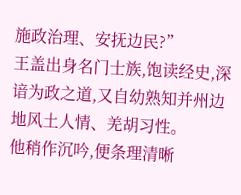施政治理、安抚边民?”
王盖出身名门士族,饱读经史,深谙为政之道,又自幼熟知并州边地风土人情、羌胡习性。
他稍作沉吟,便条理清晰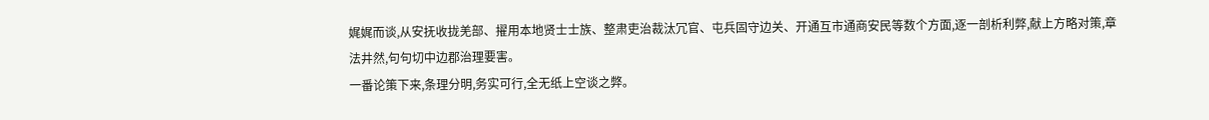娓娓而谈,从安抚收拢羌部、擢用本地贤士士族、整肃吏治裁汰冗官、屯兵固守边关、开通互市通商安民等数个方面,逐一剖析利弊,献上方略对策,章法井然,句句切中边郡治理要害。
一番论策下来,条理分明,务实可行,全无纸上空谈之弊。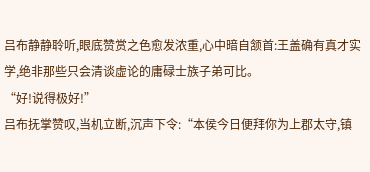吕布静静聆听,眼底赞赏之色愈发浓重,心中暗自颔首:王盖确有真才实学,绝非那些只会清谈虚论的庸碌士族子弟可比。
“好!说得极好!”
吕布抚掌赞叹,当机立断,沉声下令:“本侯今日便拜你为上郡太守,镇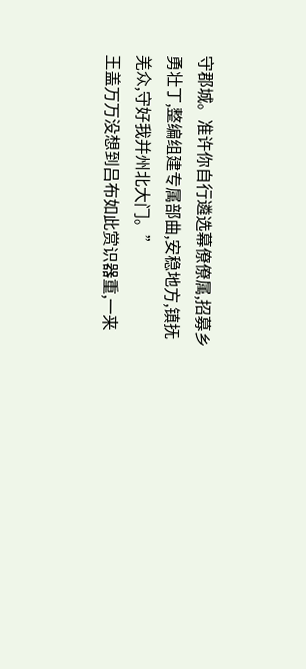守郡城。准许你自行遴选幕僚僚属,招募乡勇壮丁,整编组建专属部曲,安稳地方,镇抚羌众,守好我并州北大门。”
王盖万万没想到吕布如此赏识器重,一来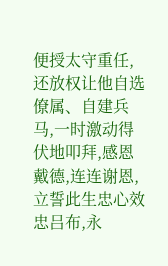便授太守重任,还放权让他自选僚属、自建兵马,一时激动得伏地叩拜,感恩戴德,连连谢恩,立誓此生忠心效忠吕布,永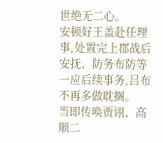世绝无二心。
安顿好王盖赴任理事,处置完上郡战后安抚、防务布防等一应后续事务,吕布不再多做耽搁。
当即传唤贾诩、高顺二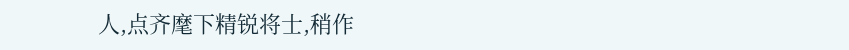人,点齐麾下精锐将士,稍作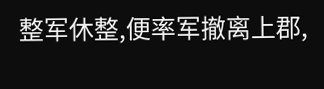整军休整,便率军撤离上郡,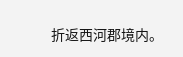折返西河郡境内。